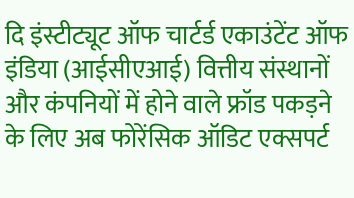दि इंस्टीट्यूट ऑफ चार्टर्ड एकाउंटेंट ऑफ इंडिया (आईसीएआई) वित्तीय संस्थानों और कंपनियों में होने वाले फ्रॉड पकड़ने के लिए अब फोरेंसिक ऑडिट एक्सपर्ट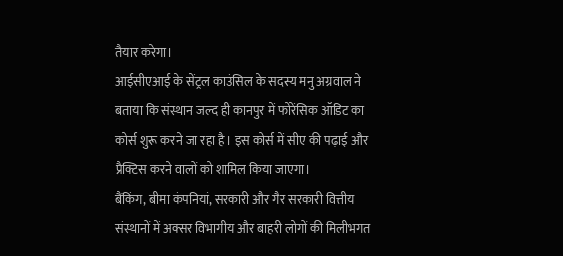तैयार करेगा।
आईसीएआई के सेंट्रल काउंसिल के सदस्य मनु अग्रवाल ने बताया कि संस्थान जल्द ही कानपुर में फोरेंसिक ऑडिट का कोर्स शुरू करने जा रहा है। इस कोर्स में सीए की पढ़ाई और प्रैक्टिस करने वालों को शामिल किया जाएगा।
बैंकिंग, बीमा कंपनियां, सरकारी और गैर सरकारी वित्तीय संस्थानों में अक्सर विभागीय और बाहरी लोगों की मिलीभगत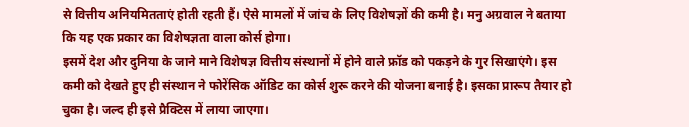से वित्तीय अनियमितताएं होती रहती हैं। ऐसे मामलों में जांच के लिए विशेषज्ञों की कमी है। मनु अग्रवाल ने बताया कि यह एक प्रकार का विशेषज्ञता वाला कोर्स होगा।
इसमें देश और दुनिया के जाने माने विशेषज्ञ वित्तीय संस्थानों में होने वाले फ्रॉड को पकड़ने के गुर सिखाएंगे। इस कमी को देखते हुए ही संस्थान ने फोरेंसिक ऑडिट का कोर्स शुरू करने की योजना बनाई है। इसका प्रारूप तैयार हो चुका है। जल्द ही इसे प्रैक्टिस में लाया जाएगा।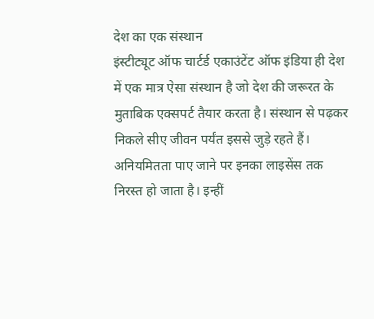देश का एक संस्थान
इंस्टीट्यूट ऑफ चार्टर्ड एकाउंटेंट ऑफ इंडिया ही देश में एक मात्र ऐसा संस्थान है जो देश की जरूरत के मुताबिक एक्सपर्ट तैयार करता है। संस्थान से पढ़कर निकले सीए जीवन पर्यंत इससे जुड़े रहते हैं।
अनियमितता पाए जाने पर इनका लाइसेंस तक निरस्त हो जाता है। इन्हीं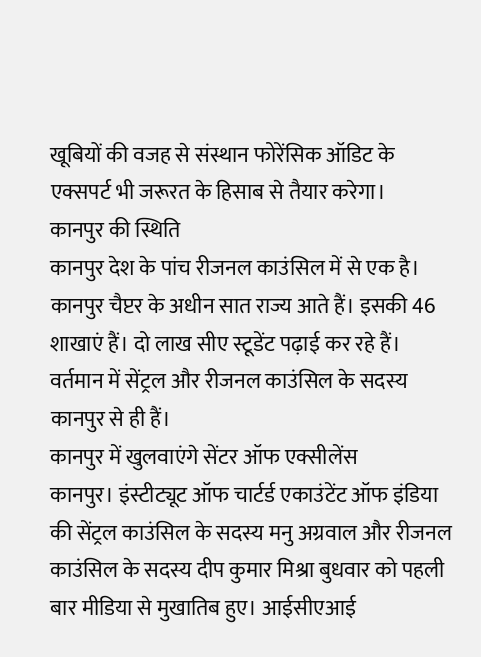खूबियों की वजह से संस्थान फोरेंसिक ऑडिट के एक्सपर्ट भी जरूरत के हिसाब से तैयार करेगा।
कानपुर की स्थिति
कानपुर देश के पांच रीजनल काउंसिल में से एक है। कानपुर चैप्टर के अधीन सात राज्य आते हैं। इसकी 46 शाखाएं हैं। दो लाख सीए स्टूडेंट पढ़ाई कर रहे हैं। वर्तमान में सेंट्रल और रीजनल काउंसिल के सदस्य कानपुर से ही हैं।
कानपुर में खुलवाएंगे सेंटर ऑफ एक्सीलेंस
कानपुर। इंस्टीट्यूट ऑफ चार्टर्ड एकाउंटेंट ऑफ इंडिया की सेंट्रल काउंसिल के सदस्य मनु अग्रवाल और रीजनल काउंसिल के सदस्य दीप कुमार मिश्रा बुधवार को पहली बार मीडिया से मुखातिब हुए। आईसीएआई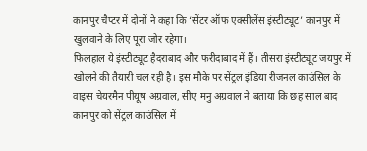कानपुर चैप्टर में दोनों ने कहा कि ‘सेंटर ऑफ एक्सीलेंस इंस्टीट्यूट’ कानपुर में खुलवाने के लिए पूरा जोर रहेगा।
फिलहाल ये इंस्टीट्यूट हैदराबाद और फरीदाबाद में हैं। तीसरा इंस्टीट्यूट जयपुर में खोलने की तैयारी चल रही है। इस मौके पर सेंट्रल इंडिया रीजनल काउंसिल के वाइस चेयरमैन पीयूष अग्रवाल, सीए मनु अग्रवाल ने बताया कि छह साल बाद कानपुर को सेंट्रल काउंसिल में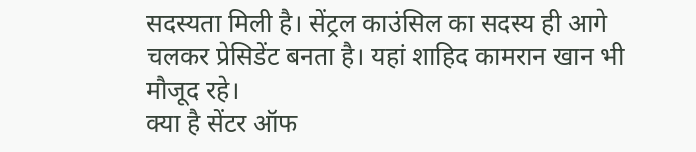सदस्यता मिली है। सेंट्रल काउंसिल का सदस्य ही आगे चलकर प्रेसिडेंट बनता है। यहां शाहिद कामरान खान भी मौजूद रहे।
क्या है सेंटर ऑफ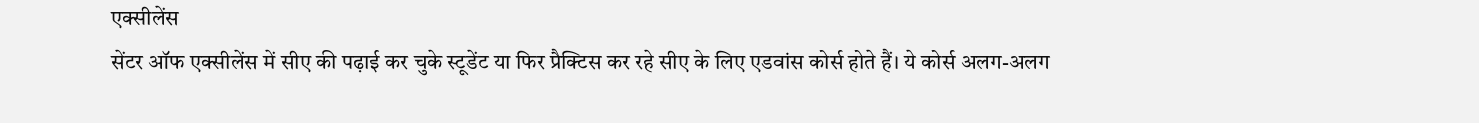एक्सीलेंस
सेंटर ऑफ एक्सीलेंस में सीए की पढ़ाई कर चुके स्टूडेंट या फिर प्रैक्टिस कर रहे सीए के लिए एडवांस कोर्स होते हैं। ये कोर्स अलग-अलग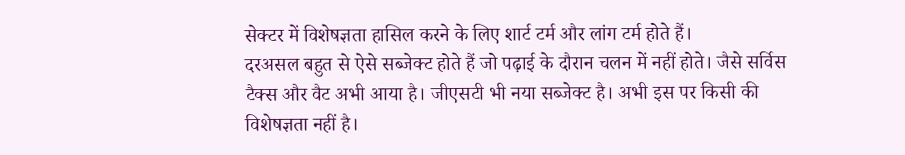सेक्टर में विशेषज्ञता हासिल करने के लिए शार्ट टर्म और लांग टर्म होते हैं।
दरअसल बहुत से ऐसे सब्जेक्ट होते हैं जो पढ़ाई के दौरान चलन में नहीं होते। जैसे सर्विस टैक्स और वैट अभी आया है। जीएसटी भी नया सब्जेक्ट है। अभी इस पर किसी की विशेषज्ञता नहीं है।